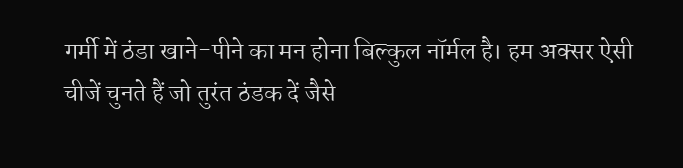गर्मी में ठंडा खाने-पीने का मन होना बिल्कुल नॉर्मल है। हम अक्सर ऐसी चीजें चुनते हैं जो तुरंत ठंडक दें जैसे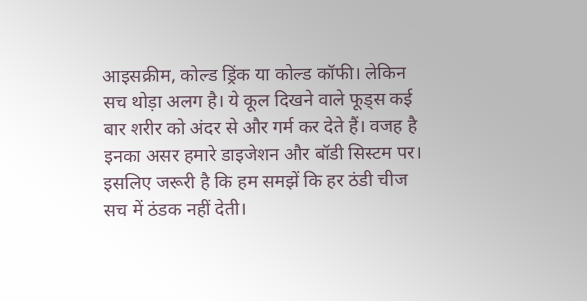आइसक्रीम, कोल्ड ड्रिंक या कोल्ड कॉफी। लेकिन सच थोड़ा अलग है। ये कूल दिखने वाले फूड्स कई बार शरीर को अंदर से और गर्म कर देते हैं। वजह है इनका असर हमारे डाइजेशन और बॉडी सिस्टम पर। इसलिए जरूरी है कि हम समझें कि हर ठंडी चीज सच में ठंडक नहीं देती।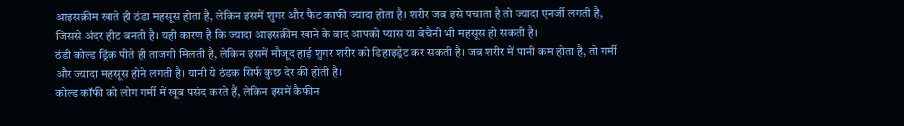आइसक्रीम खाते ही ठंडा महसूस होता है, लेकिन इसमें शुगर और फैट काफी ज्यादा होता है। शरीर जब इसे पचाता है तो ज्यादा एनर्जी लगती है, जिससे अंदर हीट बनती है। यही कारण है कि ज्यादा आइसक्रीम खाने के बाद आपको प्यास या बेचैनी भी महसूस हो सकती है।
ठंडी कोल्ड ड्रिंक पीते ही ताजगी मिलती है, लेकिन इसमें मौजूद हाई शुगर शरीर को डिहाइड्रेट कर सकती है। जब शरीर में पानी कम होता है, तो गर्मी और ज्यादा महसूस होने लगती है। यानी ये ठंडक सिर्फ कुछ देर की होती है।
कोल्ड कॉफी को लोग गर्मी में खूब पसंद करते हैं, लेकिन इसमें कैफीन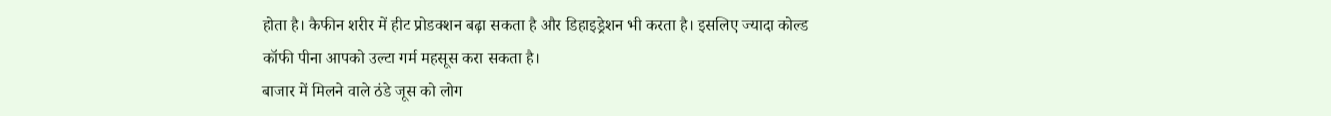होता है। कैफीन शरीर में हीट प्रोडक्शन बढ़ा सकता है और डिहाइड्रेशन भी करता है। इसलिए ज्यादा कोल्ड कॉफी पीना आपको उल्टा गर्म महसूस करा सकता है।
बाजार में मिलने वाले ठंडे जूस को लोग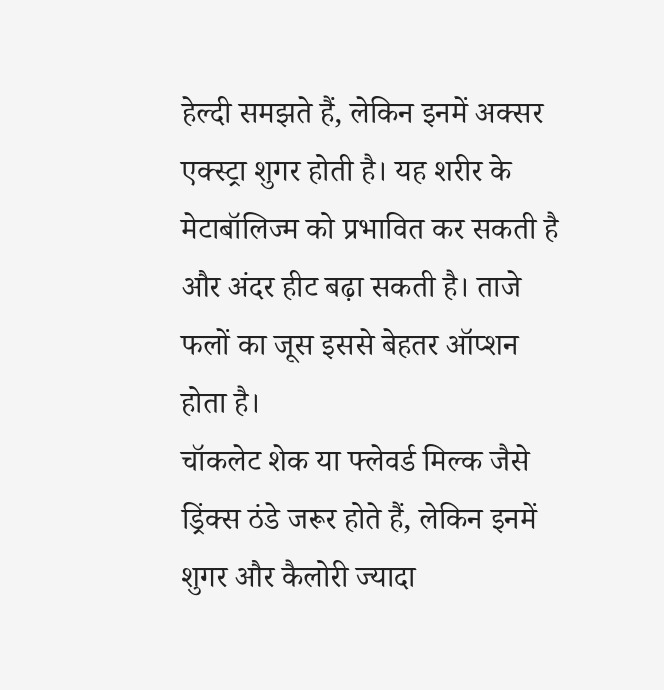हेल्दी समझते हैं, लेकिन इनमें अक्सर एक्स्ट्रा शुगर होती है। यह शरीर के मेटाबॉलिज्म को प्रभावित कर सकती है और अंदर हीट बढ़ा सकती है। ताजे फलों का जूस इससे बेहतर ऑप्शन होता है।
चॉकलेट शेक या फ्लेवर्ड मिल्क जैसे ड्रिंक्स ठंडे जरूर होते हैं, लेकिन इनमें शुगर और कैलोरी ज्यादा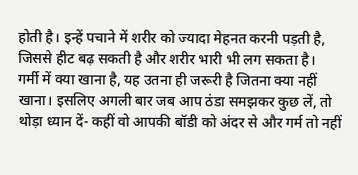होती है। इन्हें पचाने में शरीर को ज्यादा मेहनत करनी पड़ती है, जिससे हीट बढ़ सकती है और शरीर भारी भी लग सकता है।
गर्मी में क्या खाना है, यह उतना ही जरूरी है जितना क्या नहीं खाना। इसलिए अगली बार जब आप ठंडा समझकर कुछ लें, तो थोड़ा ध्यान दें- कहीं वो आपकी बॉडी को अंदर से और गर्म तो नहीं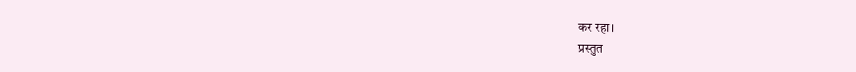कर रहा।
प्रस्तुत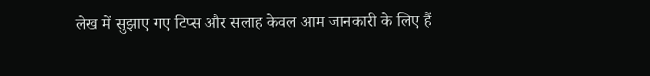लेख में सुझाए गए टिप्स और सलाह केवल आम जानकारी के लिए हैं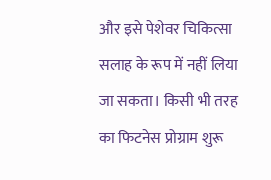और इसे पेशेवर चिकित्सा सलाह के रूप में नहीं लिया जा सकता। किसी भी तरह का फिटनेस प्रोग्राम शुरू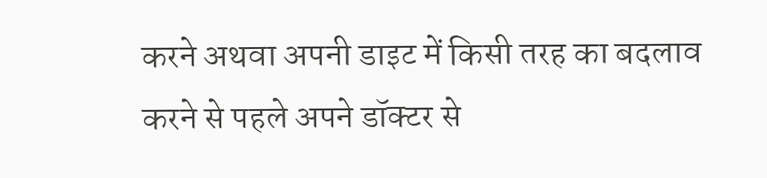करने अथवा अपनी डाइट में किसी तरह का बदलाव करने से पहले अपने डॉक्टर से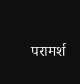परामर्श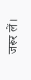जरूर लें।